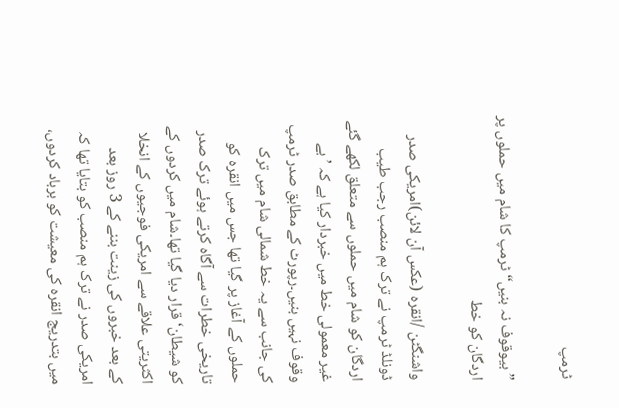ٹرمپ

” بیوقوف نہ بنیں“ ٹرمپ کا شام میں حملوں پر اردگان کو خط

واشنگٹن /انقرہ (عکس آن لائن)امریکی صدر ڈونلڈ ٹرمپ نے ترک ہم منصب رجب طیب اردگان کو شام میں حملوں سے متعلق لکھے گئے غیر معمولی خط میں خبردار کیا ہے کہ ’ بے وقوف نہیں بنیں۔رپورٹ کے مطابق صدر ٹرمپ کی جانب سے یہ خط شمالی شام میں ترک حملوں کے آغاز پر گیا تھا جس میں انقرہ کو تاریخی خطرات سے آگاہ کرتے ہوئے ترک صدر کو شیطان‘ قرار دیا گیا تھا۔شام میں کردوں کے اکثریتی علاقے سے امریکی فوجیوں کے انخلا کے بعد خبروں کی زینت بننے کے 3 روز بعد امریکی صدر نے ترک ہم منصب کو بتایا تھا کہ میں بتدریج انقرہ کی معیشت کو برباد کردوں،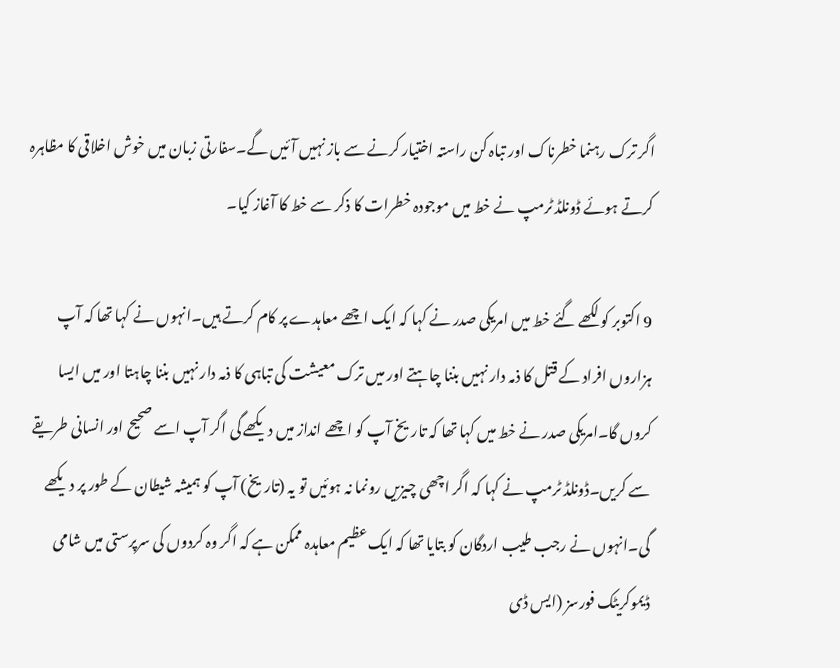اگر ترک رہنما خطرناک اور تباہ کن راستہ اختیار کرنے سے باز نہیں آئیں گے۔سفارتی زبان میں خوش اخلاقی کا مظاہرہ کرتے ہوئے ڈونلڈ ٹرمپ نے خط میں موجودہ خطرات کا ذکر سے خط کا آغاز کیا۔

9 اکتوبر کو لکھے گئے خط میں امریکی صدر نے کہا کہ ایک اچھے معاہدے پر کام کرتے ہیں۔انہوں نے کہا تھا کہ آپ ہزاروں افراد کے قتل کا ذمہ دار نہیں بننا چاہتے اور میں ترک معیشت کی تباہی کا ذمہ دار نہیں بننا چاہتا اور میں ایسا کروں گا۔امریکی صدر نے خط میں کہا تھا کہ تاریخ آپ کو اچھے انداز میں دیکھے گی اگر آپ اسے صحیح اور انسانی طریقے سے کریں۔ڈونلڈ ٹرمپ نے کہا کہ اگر اچھی چیزیں رونما نہ ہوئیں تو یہ (تاریخ) آپ کو ہمیشہ شیطان کے طور پر دیکھے گی۔انہوں نے رجب طیب اردگان کو بتایا تھا کہ ایک عظیم معاہدہ ممکن ہے کہ اگر وہ کردوں کی سرپرستی میں شامی ڈیموکریٹک فورسز (ایس ڈی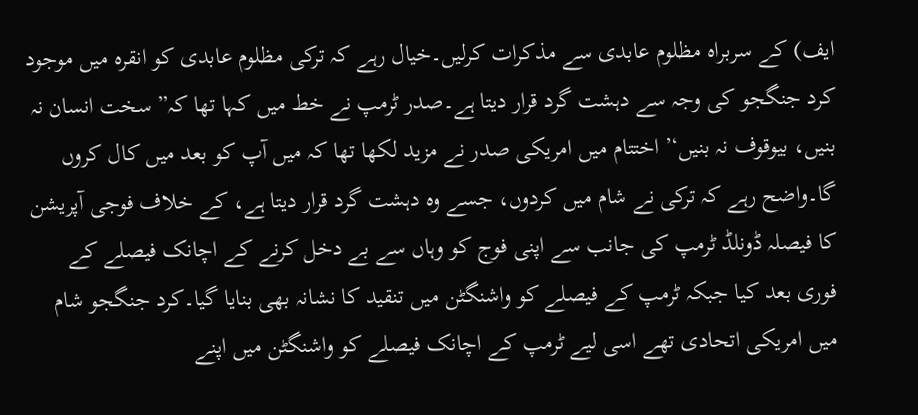ایف) کے سربراہ مظلوم عابدی سے مذکرات کرلیں۔خیال رہے کہ ترکی مظلوم عابدی کو انقرہ میں موجود کرد جنگجو کی وجہ سے دہشت گرد قرار دیتا ہے۔صدر ٹرمپ نے خط میں کہا تھا کہ” سخت انسان نہ بنیں، بیوقوف نہ بنیں‘’ اختتام میں امریکی صدر نے مزید لکھا تھا کہ میں آپ کو بعد میں کال کروں گا۔واضح رہے کہ ترکی نے شام میں کردوں، جسے وہ دہشت گرد قرار دیتا ہے، کے خلاف فوجی آپریشن کا فیصلہ ڈونلڈ ٹرمپ کی جانب سے اپنی فوج کو وہاں سے بے دخل کرنے کے اچانک فیصلے کے فوری بعد کیا جبکہ ٹرمپ کے فیصلے کو واشنگٹن میں تنقید کا نشانہ بھی بنایا گیا۔کرد جنگجو شام میں امریکی اتحادی تھے اسی لیے ٹرمپ کے اچانک فیصلے کو واشنگٹن میں اپنے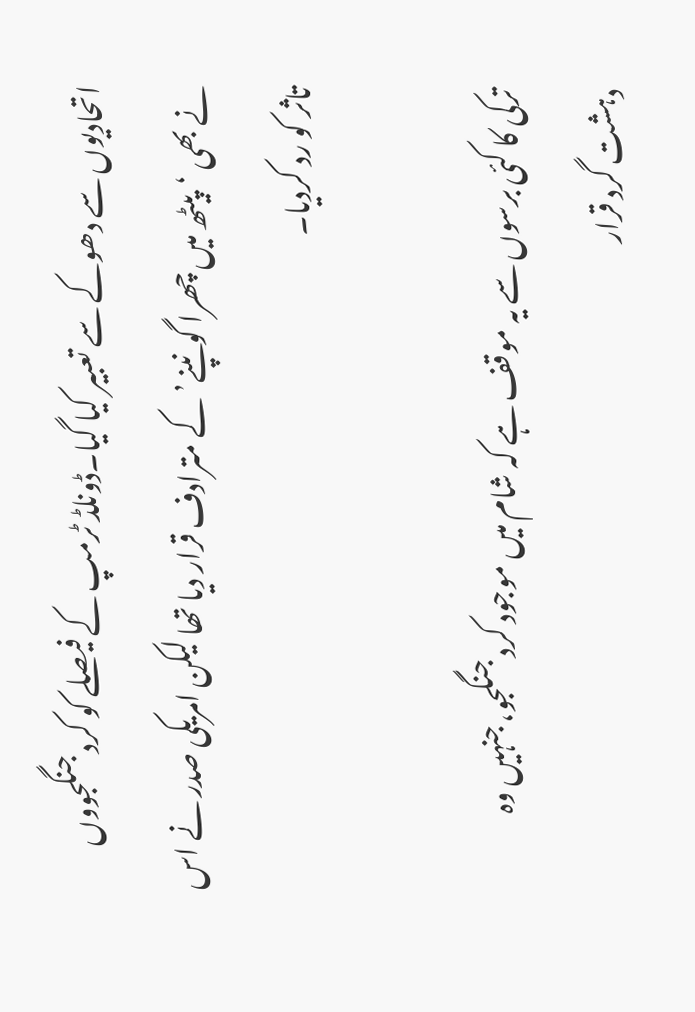اتحادیوں سے دھوکے سے تعبیر کیا گیا۔ڈونلڈ ٹرمپ کے فیصلے کو کرد جنگجووں نے بھی ‘پیٹھ میں چھرا گونپنے’ کے مترادف قرار دیا تھا لیکن امریکی صدر نے اس تاثر کو رد کردیا۔

ترکی کا کئی برسوں سے یہ موقف ہے کہ شام میں موجود کرد جنگجو، جنہیں وہ دہشت گرد قرار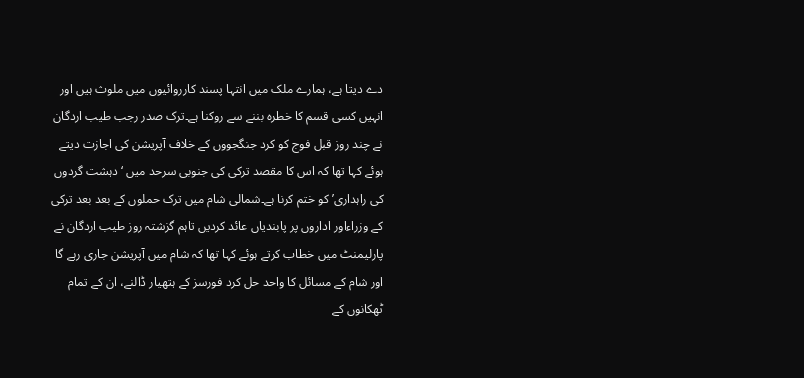دے دیتا ہے، ہمارے ملک میں انتہا پسند کارروائیوں میں ملوث ہیں اور انہیں کسی قسم کا خطرہ بننے سے روکنا ہے۔ترک صدر رجب طیب اردگان نے چند روز قبل فوج کو کرد جنگجووں کے خلاف آپریشن کی اجازت دیتے ہوئے کہا تھا کہ اس کا مقصد ترکی کی جنوبی سرحد میں ‘دہشت گردوں کی راہداری’ کو ختم کرنا ہے۔شمالی شام میں ترک حملوں کے بعد بعد ترکی کے وزراءاور اداروں پر پابندیاں عائد کردیں تاہم گزشتہ روز طیب اردگان نے پارلیمنٹ میں خطاب کرتے ہوئے کہا تھا کہ شام میں آپریشن جاری رہے گا اور شام کے مسائل کا واحد حل کرد فورسز کے ہتھیار ڈالنے، ان کے تمام ٹھکانوں کے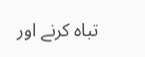تباہ کرنے اور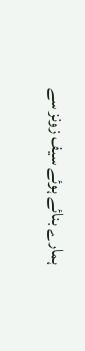ہمارے بنائے ہوئے سیف زونز سے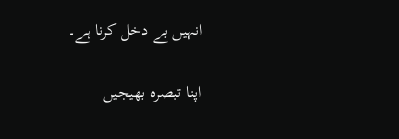انہیں بے دخل کرنا ہے۔

اپنا تبصرہ بھیجیں